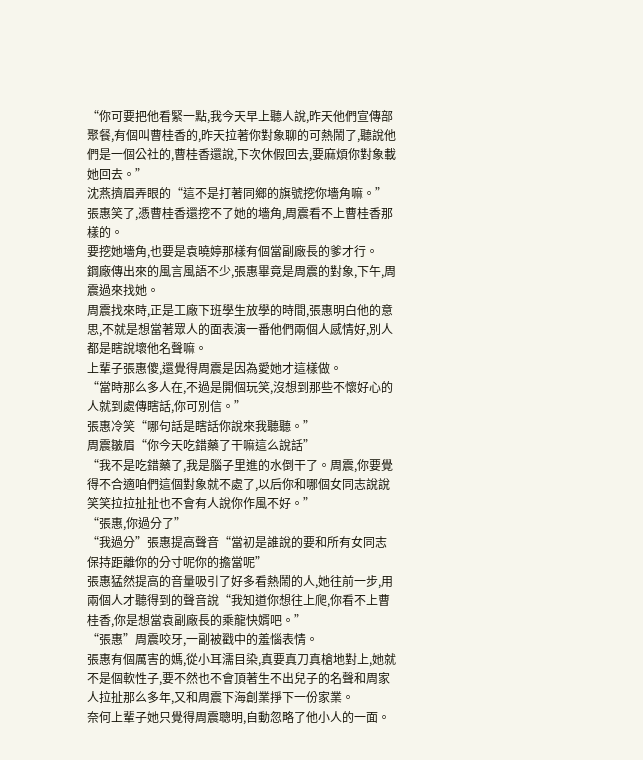“你可要把他看緊一點,我今天早上聽人說,昨天他們宣傳部聚餐,有個叫曹桂香的,昨天拉著你對象聊的可熱鬧了,聽說他們是一個公社的,曹桂香還說,下次休假回去,要麻煩你對象載她回去。”
沈燕擠眉弄眼的“這不是打著同鄉的旗號挖你墻角嘛。”
張惠笑了,憑曹桂香還挖不了她的墻角,周震看不上曹桂香那樣的。
要挖她墻角,也要是袁曉婷那樣有個當副廠長的爹才行。
鋼廠傳出來的風言風語不少,張惠畢竟是周震的對象,下午,周震過來找她。
周震找來時,正是工廠下班學生放學的時間,張惠明白他的意思,不就是想當著眾人的面表演一番他們兩個人感情好,別人都是瞎說壞他名聲嘛。
上輩子張惠傻,還覺得周震是因為愛她才這樣做。
“當時那么多人在,不過是開個玩笑,沒想到那些不懷好心的人就到處傳瞎話,你可別信。”
張惠冷笑“哪句話是瞎話你說來我聽聽。”
周震皺眉“你今天吃錯藥了干嘛這么說話”
“我不是吃錯藥了,我是腦子里進的水倒干了。周震,你要覺得不合適咱們這個對象就不處了,以后你和哪個女同志說說笑笑拉拉扯扯也不會有人說你作風不好。”
“張惠,你過分了”
“我過分”張惠提高聲音“當初是誰說的要和所有女同志保持距離你的分寸呢你的擔當呢”
張惠猛然提高的音量吸引了好多看熱鬧的人,她往前一步,用兩個人才聽得到的聲音說“我知道你想往上爬,你看不上曹桂香,你是想當袁副廠長的乘龍快婿吧。”
“張惠”周震咬牙,一副被戳中的羞惱表情。
張惠有個厲害的媽,從小耳濡目染,真要真刀真槍地對上,她就不是個軟性子,要不然也不會頂著生不出兒子的名聲和周家人拉扯那么多年,又和周震下海創業掙下一份家業。
奈何上輩子她只覺得周震聰明,自動忽略了他小人的一面。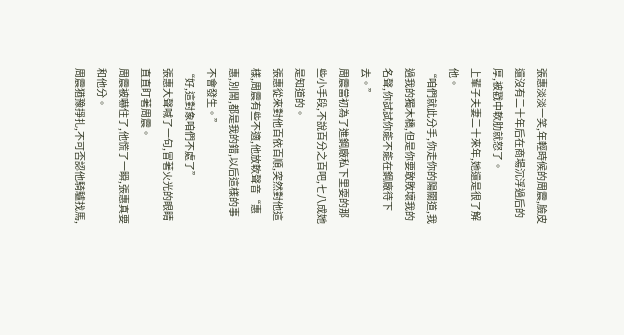張惠淡淡一笑,年輕時候的周震,臉皮還沒有二十年后在商場沉浮過后的厚,被戳中軟肋就怒了。
上輩子夫妻二十來年,她還是很了解他。
“咱們就此分手,你走你的陽關道,我過我的獨木橋,但是你要敢敗壞我的名聲,你試試你能不能在鋼廠待下去。”
周震當初為了進鋼廠私下里耍的那些小手段,不說百分之百吧,七八成她是知道的。
張惠從來對他百依百順,突然對他這樣,周震有些不適,他放軟聲音“惠惠,別鬧,都是我的錯,以后這樣的事不會發生。”
“好,這對象咱們不處了”
張惠大聲喊了一句,冒著火光的眼睛直直盯著周震。
周震被嚇住了,他慌了一瞬,張惠真要和他分。
周震猶豫掙扎,不可否認他騎驢找馬,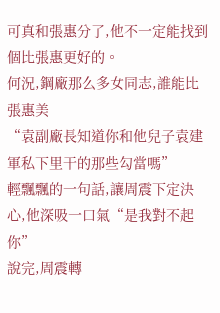可真和張惠分了,他不一定能找到個比張惠更好的。
何況,鋼廠那么多女同志,誰能比張惠美
“袁副廠長知道你和他兒子袁建軍私下里干的那些勾當嗎”
輕飄飄的一句話,讓周震下定決心,他深吸一口氣“是我對不起你”
說完,周震轉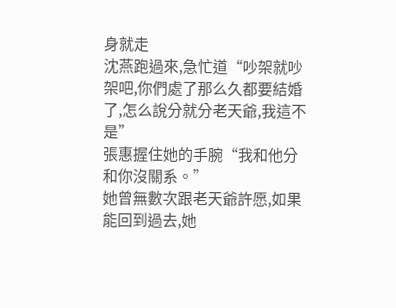身就走
沈燕跑過來,急忙道“吵架就吵架吧,你們處了那么久都要結婚了,怎么說分就分老天爺,我這不是”
張惠握住她的手腕“我和他分和你沒關系。”
她曾無數次跟老天爺許愿,如果能回到過去,她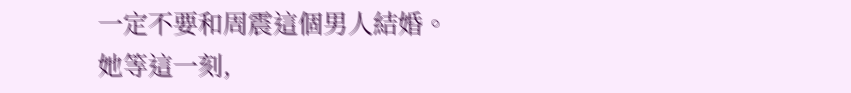一定不要和周震這個男人結婚。
她等這一刻,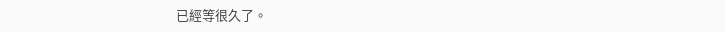已經等很久了。